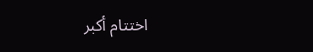اختتام أكبر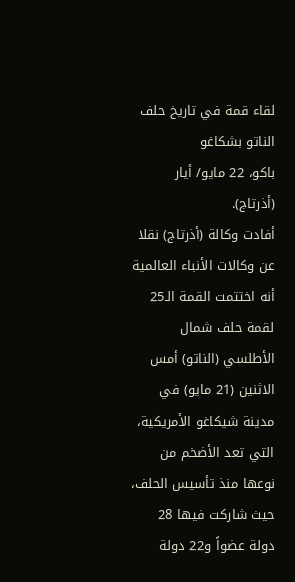لقاء قمة في تاريخ حلف الناتو بشكاغو
باكو، 22 مايو/ أيار (أذرتاج).
أفادت وكالة (أذرتاج) نقلا عن وكالات الأنباء العالمية أنه اختتمت القمة الـ25 لقمة حلف شمال الأطلسي (الناتو) أمس الاثنين (21 مايو) في مدينة شيكاغو الأمريكية، التي تعد الأضخم من نوعها منذ تأسيس الحلف، حيث شاركت فيها 28 دولة عضواً و22 دولة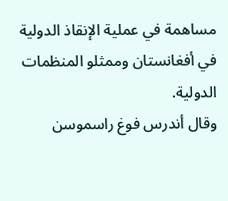مساهمة في عملية الإنقاذ الدولية في أفغانستان وممثلو المنظمات الدولية.
وقال أندرس فوغ راسموسن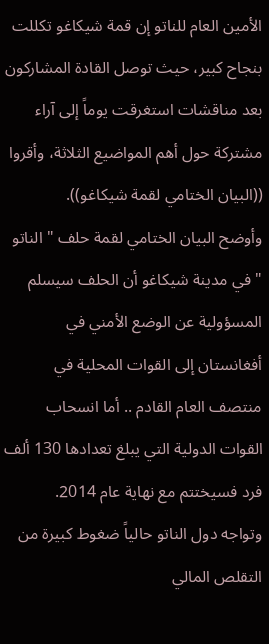الأمين العام للناتو إن قمة شيكاغو تكللت بنجاح كبير، حيث توصل القادة المشاركون بعد مناقشات استغرقت يوماً إلى آراء مشتركة حول أهم المواضيع الثلاثة، وأقروا ((البيان الختامي لقمة شيكاغو)).
وأوضح البيان الختامي لقمة حلف " الناتو " في مدينة شيكاغو أن الحلف سيسلم المسؤولية عن الوضع الأمني في أفغانستان إلى القوات المحلية في منتصف العام القادم .. أما انسحاب القوات الدولية التي يبلغ تعدادها 130 ألف فرد فسيختتم مع نهاية عام 2014.
وتواجه دول الناتو حالياً ضغوط كبيرة من التقلص المالي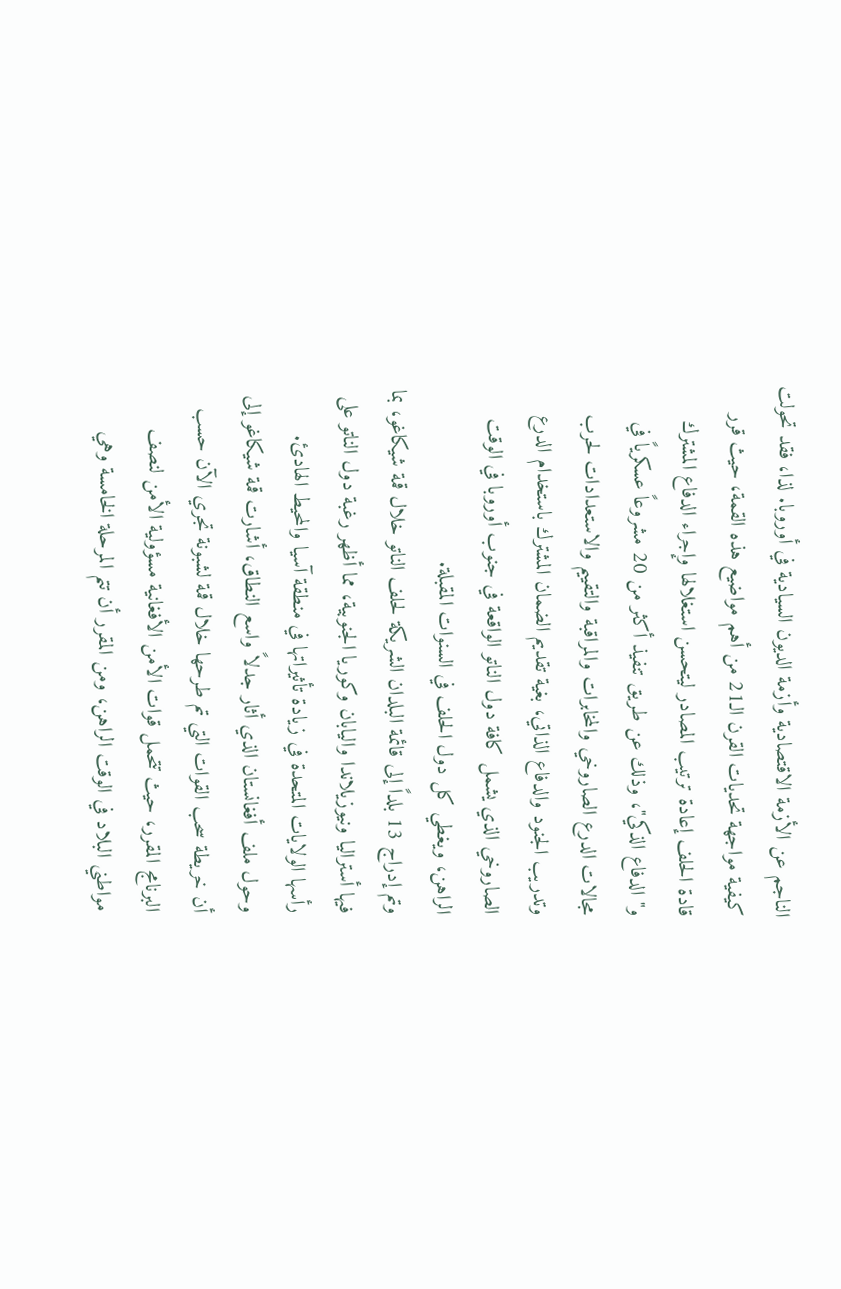الناجم عن الأزمة الاقتصادية وأزمة الديون السيادية في أوروبا. لذا، فقد تحولت كيفية مواجهة تحديات القرن الـ21 من أهم مواضيع هذه القمة، حيث قرر قادة الحلف إعادة ترتيب المصادر ليتحسن استغلالها وإجراء الدفاع المشترك و"الدفاع الذكي"، وذلك عن طريق تنفيذ أكثر من 20 مشروعاً عسكرياً في مجالات الدرع الصاروخي والمخابرات والمراقبة والتقييم والاستعدادات لحرب وتدريب الجنود والدفاع الذاتي، بغية تقديم الضمان المشترك باستخدام الدرع الصاروخي الذي يشمل كافة دول الناتو الواقعة في جنوب أوروبا في الوقت الراهن، ويغطي كل دول الحلف في السنوات المقبلة.
وتم إدراج 13 بلداً إلى قائمة البلدان الشريكة لحلف الناتو خلال قمة شيكاغو، بما فيها أستراليا ونيوزيلاندا واليابان وكوريا الجنوبية، مما أظهر رغبة دول الناتو على رأسها الولايات المتحدة في زيادة تأثيراتها في منطقة آسيا والمحيط الهادئ.
وحول ملف أفغانستان الذي أثار جدلاً واسع النطاق، أشارت قمة شيكاغو إلى أن خريطة سحب القوات التي تم طرحها خلال قمة لشبونة تجري الآن حسب البرنامج المقرر، حيث تتحمل قوات الأمن الأفغانية مسؤولية الأمن لنصف مواطني البلاد في الوقت الراهن، ومن المقرر أن تتم المرحلة الخامسة وهي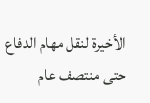الأخيرة لنقل مهام الدفاع حتى منتصف عام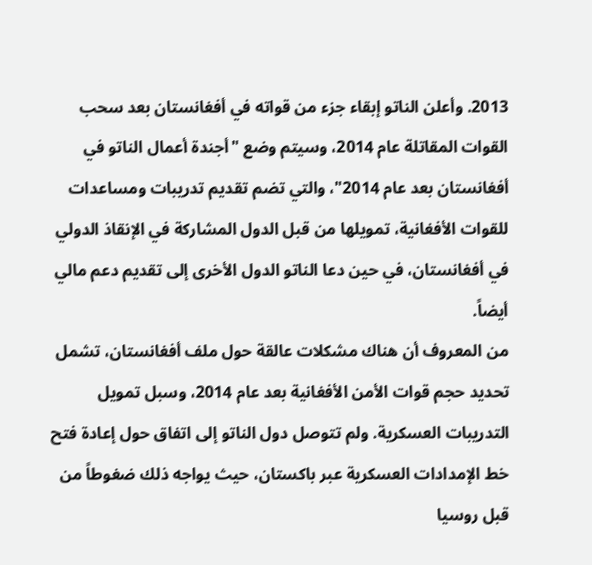2013. وأعلن الناتو إبقاء جزء من قواته في أفغانستان بعد سحب القوات المقاتلة عام 2014، وسيتم وضع "أجندة أعمال الناتو في أفغانستان بعد عام 2014"، والتي تضم تقديم تدريبات ومساعدات للقوات الأفغانية، تمويلها من قبل الدول المشاركة في الإنقاذ الدولي في أفغانستان، في حين دعا الناتو الدول الأخرى إلى تقديم دعم مالي أيضاً.
من المعروف أن هناك مشكلات عالقة حول ملف أفغانستان، تشمل تحديد حجم قوات الأمن الأفغانية بعد عام 2014، وسبل تمويل التدريبات العسكرية. ولم تتوصل دول الناتو إلى اتفاق حول إعادة فتح خط الإمدادات العسكرية عبر باكستان، حيث يواجه ذلك ضغوطاً من قبل روسيا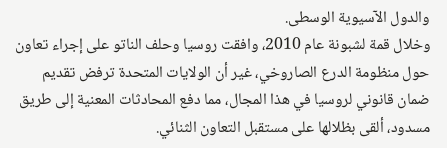والدول الآسيوية الوسطى.
وخلال قمة لشبونة عام 2010، وافقت روسيا وحلف الناتو على إجراء تعاون حول منظومة الدرع الصاروخي، غير أن الولايات المتحدة ترفض تقديم ضمان قانوني لروسيا في هذا المجال، مما دفع المحادثات المعنية إلى طريق مسدود، ألقى بظلالها على مستقبل التعاون الثنائي.